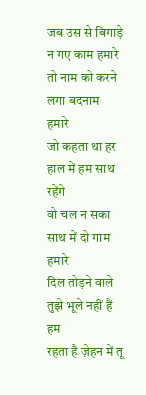जब उस से बिगाड़े न गए काम हमारे
तो नाम को करने लगा बदनाम हमारे
जो कहता था हर हाल में हम साथ रहेंगे
वो चल न सका साथ में दो गाम हमारे
दिल तोड़ने वाले तुझे भूले नहीं हैं हम
रहता है ज़ेहन में तू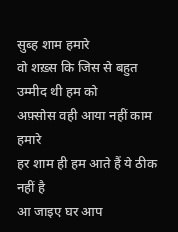सुब्ह शाम हमारे
वो शख़्स कि जिस से बहुत उम्मीद थी हम को
अफ़्सोस वही आया नहीं काम हमारे
हर शाम ही हम आते हैं ये ठीक नहीं है
आ जाइए घर आप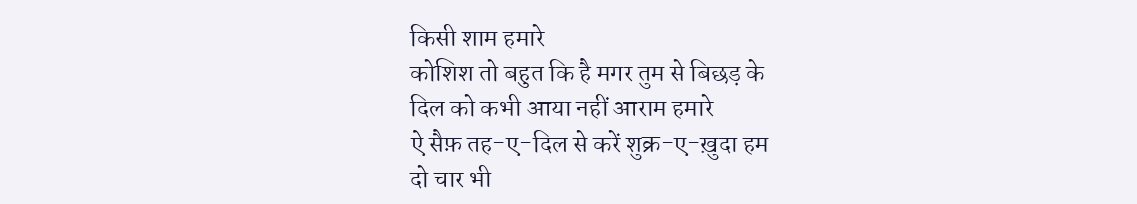किसी शाम हमारे
कोशिश तो बहुत कि है मगर तुम से बिछड़ के
दिल को कभी आया नहीं आराम हमारे
ऐ सैफ़ तह-ए-दिल से करें शुक्र-ए-ख़ुदा हम
दो चार भी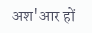अश'आर हों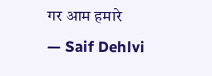गर आम हमारे
— Saif Dehlvi